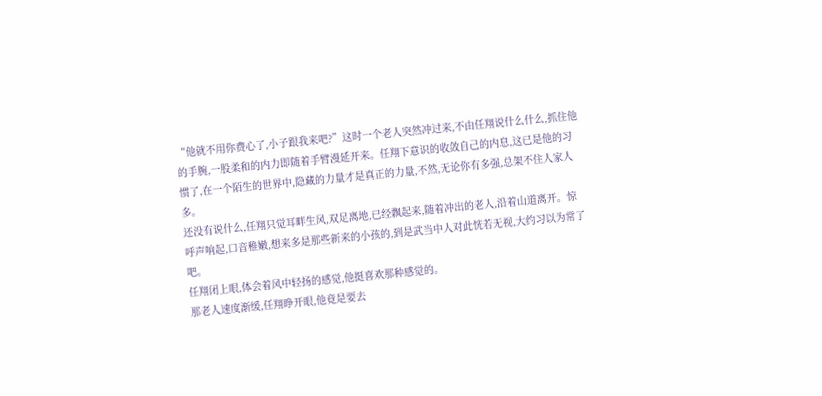“他就不用你费心了,小子跟我来吧?”这时一个老人突然冲过来,不由任翔说什么什么,抓住他的手腕,一股柔和的内力即随着手臂漫延开来。任翔下意识的收敛自己的内息,这已是他的习惯了,在一个陌生的世界中,隐藏的力量才是真正的力量,不然,无论你有多强,总架不住人家人多。
还没有说什么,任翔只觉耳畔生风,双足离地,已经飘起来,随着冲出的老人,沿着山道离开。惊呼声响起,口音稚嫩,想来多是那些新来的小孩的,到是武当中人对此恍若无视,大约习以为常了吧。
任翔闭上眼,体会着风中轻扬的感觉,他挺喜欢那种感觉的。
那老人速度渐缓,任翔睁开眼,他竟是要去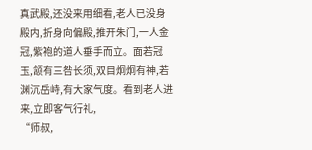真武殿,还没来用细看,老人已没身殿内,折身向偏殿,推开朱门,一人金冠,紫袍的道人垂手而立。面若冠玉,颔有三咎长须,双目炯炯有神,若渊沉岳峙,有大家气度。看到老人进来,立即客气行礼,
“师叔,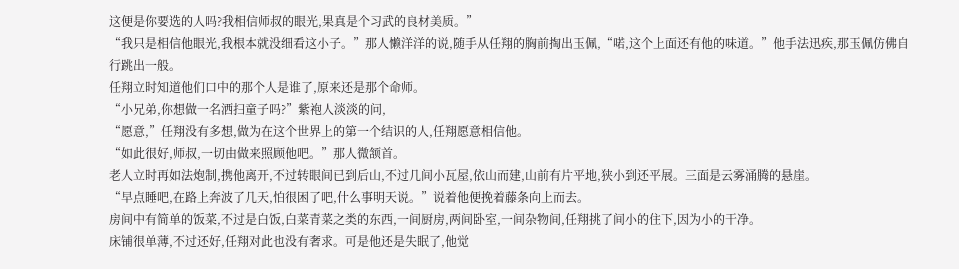这便是你要选的人吗?我相信师叔的眼光,果真是个习武的良材美质。”
“我只是相信他眼光,我根本就没细看这小子。”那人懒洋洋的说,随手从任翔的胸前掏出玉佩,“喏,这个上面还有他的味道。”他手法迅疾,那玉佩仿佛自行跳出一般。
任翔立时知道他们口中的那个人是谁了,原来还是那个命师。
“小兄弟,你想做一名洒扫童子吗?”紫袍人淡淡的问,
“愿意,”任翔没有多想,做为在这个世界上的第一个结识的人,任翔愿意相信他。
“如此很好,师叔,一切由做来照顾他吧。”那人微颔首。
老人立时再如法炮制,携他离开,不过转眼间已到后山,不过几间小瓦屋,依山而建,山前有片平地,狭小到还平展。三面是云雾涌腾的悬崖。
“早点睡吧,在路上奔波了几天,怕很困了吧,什么事明天说。”说着他便挽着藤条向上而去。
房间中有简单的饭菜,不过是白饭,白菜青菜之类的东西,一间厨房,两间卧室,一间杂物间,任翔挑了间小的住下,因为小的干净。
床铺很单薄,不过还好,任翔对此也没有奢求。可是他还是失眠了,他觉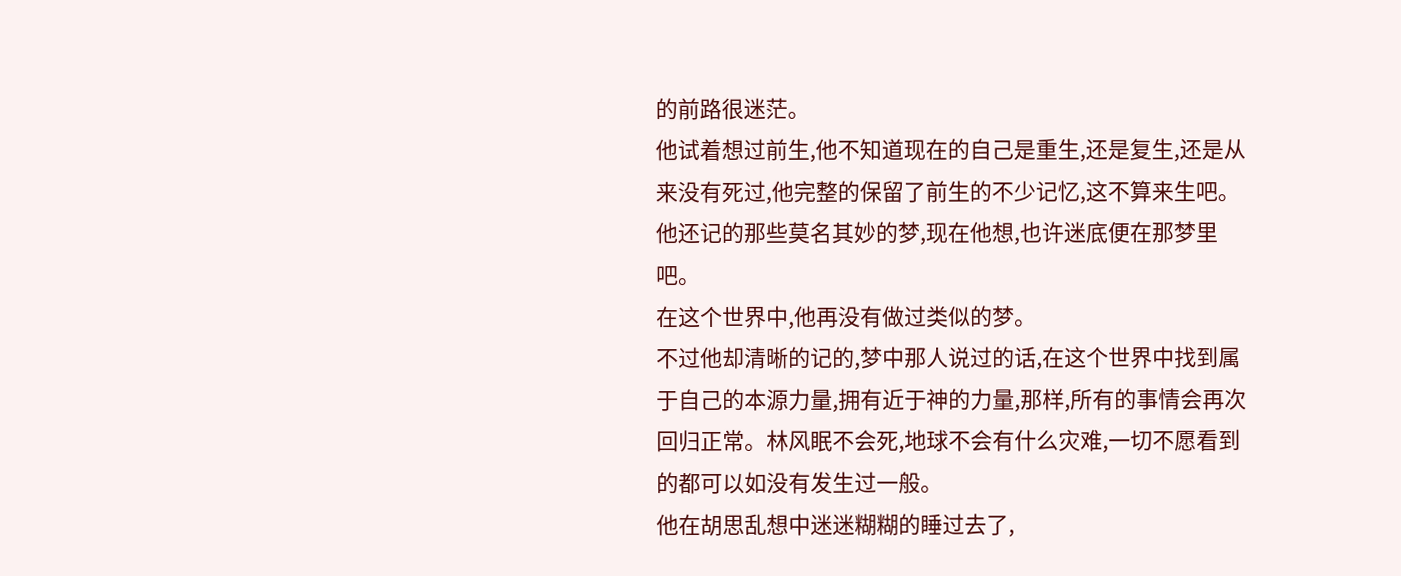的前路很迷茫。
他试着想过前生,他不知道现在的自己是重生,还是复生,还是从来没有死过,他完整的保留了前生的不少记忆,这不算来生吧。
他还记的那些莫名其妙的梦,现在他想,也许迷底便在那梦里吧。
在这个世界中,他再没有做过类似的梦。
不过他却清晰的记的,梦中那人说过的话,在这个世界中找到属于自己的本源力量,拥有近于神的力量,那样,所有的事情会再次回归正常。林风眠不会死,地球不会有什么灾难,一切不愿看到的都可以如没有发生过一般。
他在胡思乱想中迷迷糊糊的睡过去了,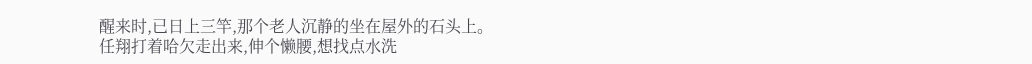醒来时,已日上三竿,那个老人沉静的坐在屋外的石头上。
任翔打着哈欠走出来,伸个懒腰,想找点水洗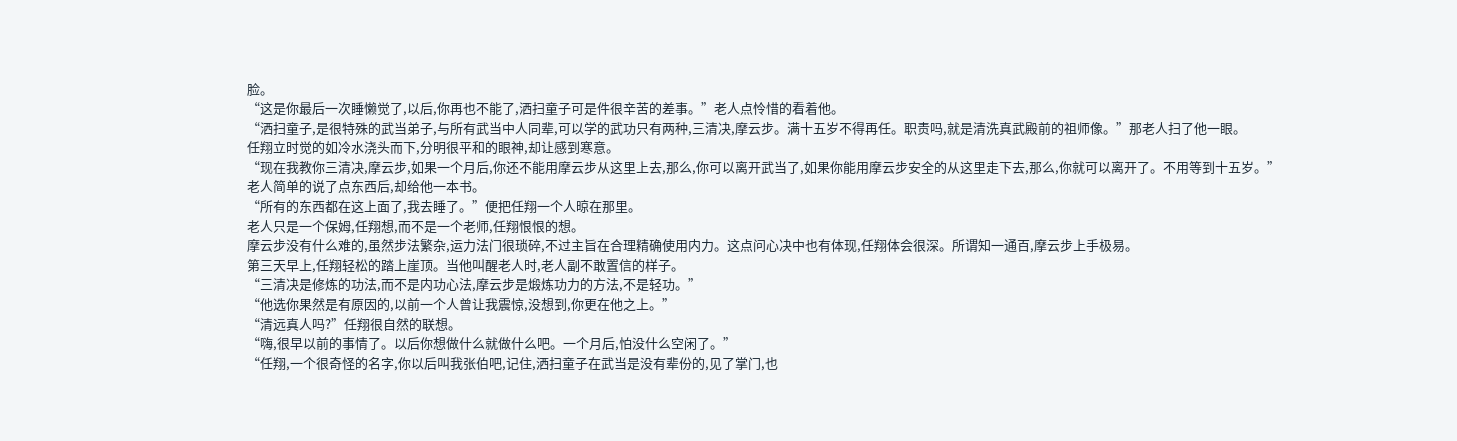脸。
“这是你最后一次睡懒觉了,以后,你再也不能了,洒扫童子可是件很辛苦的差事。”老人点怜惜的看着他。
“洒扫童子,是很特殊的武当弟子,与所有武当中人同辈,可以学的武功只有两种,三清决,摩云步。满十五岁不得再任。职责吗,就是清洗真武殿前的祖师像。”那老人扫了他一眼。
任翔立时觉的如冷水浇头而下,分明很平和的眼神,却让感到寒意。
“现在我教你三清决,摩云步,如果一个月后,你还不能用摩云步从这里上去,那么,你可以离开武当了,如果你能用摩云步安全的从这里走下去,那么,你就可以离开了。不用等到十五岁。”
老人简单的说了点东西后,却给他一本书。
“所有的东西都在这上面了,我去睡了。”便把任翔一个人晾在那里。
老人只是一个保姆,任翔想,而不是一个老师,任翔恨恨的想。
摩云步没有什么难的,虽然步法繁杂,运力法门很琐碎,不过主旨在合理精确使用内力。这点问心决中也有体现,任翔体会很深。所谓知一通百,摩云步上手极易。
第三天早上,任翔轻松的踏上崖顶。当他叫醒老人时,老人副不敢置信的样子。
“三清决是修炼的功法,而不是内功心法,摩云步是煅炼功力的方法,不是轻功。”
“他选你果然是有原因的,以前一个人曾让我震惊,没想到,你更在他之上。”
“清远真人吗?”任翔很自然的联想。
“嗨,很早以前的事情了。以后你想做什么就做什么吧。一个月后,怕没什么空闲了。”
“任翔,一个很奇怪的名字,你以后叫我张伯吧,记住,洒扫童子在武当是没有辈份的,见了掌门,也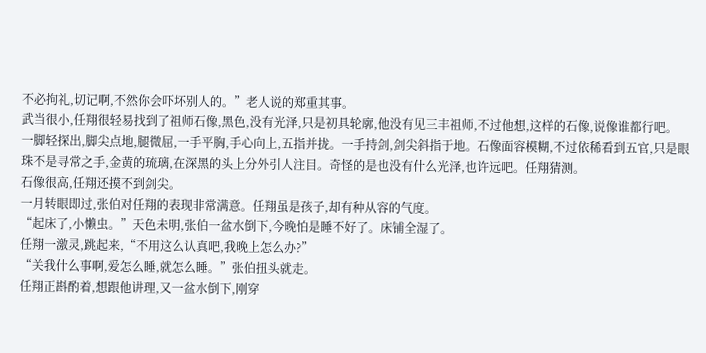不必拘礼,切记啊,不然你会吓坏别人的。”老人说的郑重其事。
武当很小,任翔很轻易找到了祖师石像,黑色,没有光泽,只是初具轮廓,他没有见三丰祖师,不过他想,这样的石像,说像谁都行吧。
一脚轻探出,脚尖点地,腿微屈,一手平胸,手心向上,五指并拢。一手持剑,剑尖斜指于地。石像面容模糊,不过依稀看到五官,只是眼珠不是寻常之手,金黄的琉璃,在深黑的头上分外引人注目。奇怪的是也没有什么光泽,也许远吧。任翔猜测。
石像很高,任翔还摸不到剑尖。
一月转眼即过,张伯对任翔的表现非常满意。任翔虽是孩子,却有种从容的气度。
“起床了,小懒虫。”天色未明,张伯一盆水倒下,今晚怕是睡不好了。床铺全湿了。
任翔一激灵,跳起来,“不用这么认真吧,我晚上怎么办?”
“关我什么事啊,爱怎么睡,就怎么睡。”张伯扭头就走。
任翔正斟酌着,想跟他讲理,又一盆水倒下,刚穿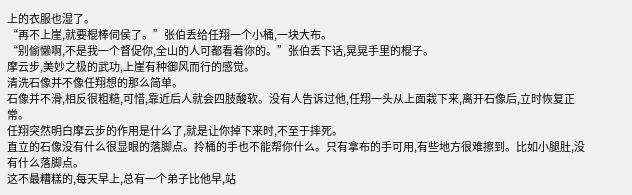上的衣服也湿了。
“再不上崖,就要棍棒伺侯了。”张伯丢给任翔一个小桶,一块大布。
“别偷懒啊,不是我一个督促你,全山的人可都看着你的。”张伯丢下话,晃晃手里的棍子。
摩云步,美妙之极的武功,上崖有种御风而行的感觉。
清洗石像并不像任翔想的那么简单。
石像并不滑,相反很粗糙,可惜,靠近后人就会四肢酸软。没有人告诉过他,任翔一头从上面栽下来,离开石像后,立时恢复正常。
任翔突然明白摩云步的作用是什么了,就是让你掉下来时,不至于摔死。
直立的石像没有什么很显眼的落脚点。拎桶的手也不能帮你什么。只有拿布的手可用,有些地方很难擦到。比如小腿肚,没有什么落脚点。
这不最糟糕的,每天早上,总有一个弟子比他早,站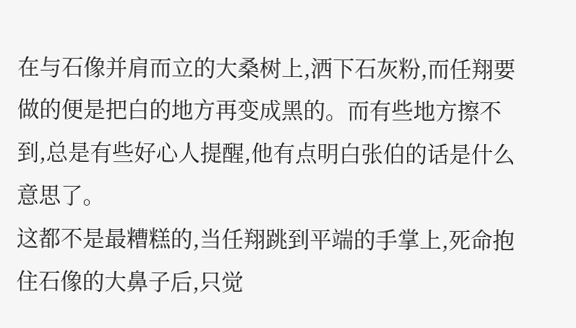在与石像并肩而立的大桑树上,洒下石灰粉,而任翔要做的便是把白的地方再变成黑的。而有些地方擦不到,总是有些好心人提醒,他有点明白张伯的话是什么意思了。
这都不是最糟糕的,当任翔跳到平端的手掌上,死命抱住石像的大鼻子后,只觉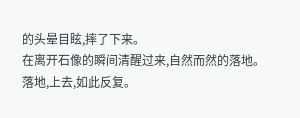的头晕目眩,摔了下来。
在离开石像的瞬间清醒过来,自然而然的落地。
落地,上去,如此反复。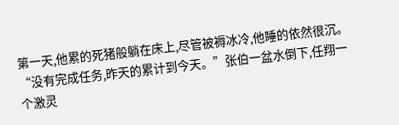第一天,他累的死猪般躺在床上,尽管被褥冰冷,他睡的依然很沉。
“没有完成任务,昨天的累计到今天。”张伯一盆水倒下,任翔一个激灵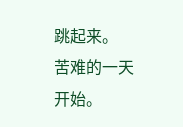跳起来。
苦难的一天开始。